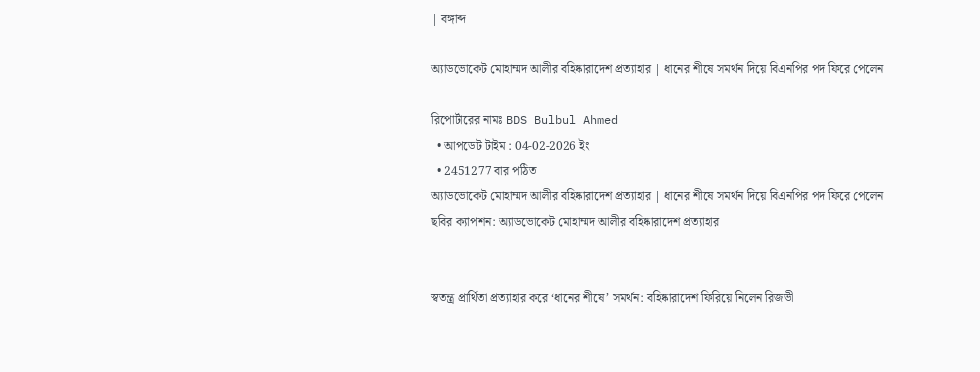| বঙ্গাব্দ

অ্যাডভোকেট মোহাম্মদ আলীর বহিষ্কারাদেশ প্রত্যাহার | ধানের শীষে সমর্থন দিয়ে বিএনপির পদ ফিরে পেলেন

রিপোর্টারের নামঃ BDS Bulbul Ahmed
  • আপডেট টাইম : 04-02-2026 ইং
  • 2451277 বার পঠিত
অ্যাডভোকেট মোহাম্মদ আলীর বহিষ্কারাদেশ প্রত্যাহার | ধানের শীষে সমর্থন দিয়ে বিএনপির পদ ফিরে পেলেন
ছবির ক্যাপশন: অ্যাডভোকেট মোহাম্মদ আলীর বহিষ্কারাদেশ প্রত্যাহার


স্বতন্ত্র প্রার্থিতা প্রত্যাহার করে ‘ধানের শীষে’ সমর্থন: বহিষ্কারাদেশ ফিরিয়ে নিলেন রিজভী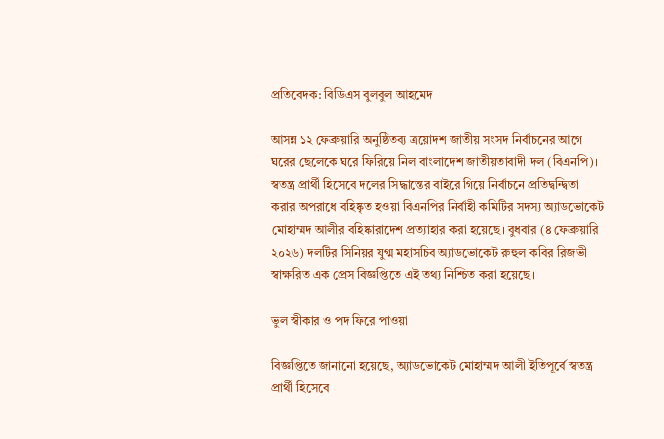প্রতিবেদক: বিডিএস বুলবুল আহমেদ

আসন্ন ১২ ফেব্রুয়ারি অনুষ্ঠিতব্য ত্রয়োদশ জাতীয় সংসদ নির্বাচনের আগে ঘরের ছেলেকে ঘরে ফিরিয়ে নিল বাংলাদেশ জাতীয়তাবাদী দল (বিএনপি)। স্বতন্ত্র প্রার্থী হিসেবে দলের সিদ্ধান্তের বাইরে গিয়ে নির্বাচনে প্রতিদ্বন্দ্বিতা করার অপরাধে বহিষ্কৃত হওয়া বিএনপির নির্বাহী কমিটির সদস্য অ্যাডভোকেট মোহাম্মদ আলীর বহিষ্কারাদেশ প্রত্যাহার করা হয়েছে। বুধবার (৪ ফেব্রুয়ারি ২০২৬) দলটির সিনিয়র যুগ্ম মহাসচিব অ্যাডভোকেট রুহুল কবির রিজভী স্বাক্ষরিত এক প্রেস বিজ্ঞপ্তিতে এই তথ্য নিশ্চিত করা হয়েছে।

ভুল স্বীকার ও পদ ফিরে পাওয়া

বিজ্ঞপ্তিতে জানানো হয়েছে, অ্যাডভোকেট মোহাম্মদ আলী ইতিপূর্বে স্বতন্ত্র প্রার্থী হিসেবে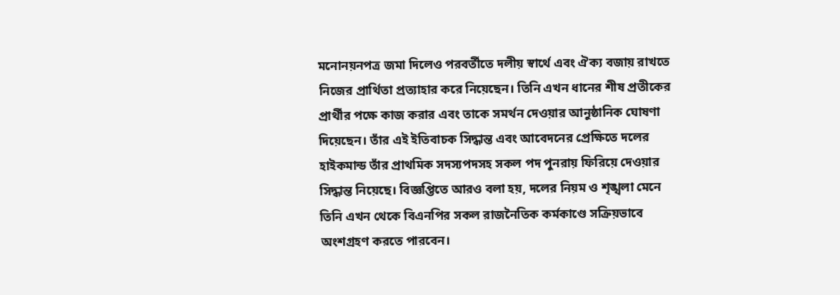মনোনয়নপত্র জমা দিলেও পরবর্তীতে দলীয় স্বার্থে এবং ঐক্য বজায় রাখতে নিজের প্রার্থিতা প্রত্যাহার করে নিয়েছেন। তিনি এখন ধানের শীষ প্রতীকের প্রার্থীর পক্ষে কাজ করার এবং তাকে সমর্থন দেওয়ার আনুষ্ঠানিক ঘোষণা দিয়েছেন। তাঁর এই ইতিবাচক সিদ্ধান্ত এবং আবেদনের প্রেক্ষিতে দলের হাইকমান্ড তাঁর প্রাথমিক সদস্যপদসহ সকল পদ পুনরায় ফিরিয়ে দেওয়ার সিদ্ধান্ত নিয়েছে। বিজ্ঞপ্তিতে আরও বলা হয়, দলের নিয়ম ও শৃঙ্খলা মেনে তিনি এখন থেকে বিএনপির সকল রাজনৈতিক কর্মকাণ্ডে সক্রিয়ভাবে অংশগ্রহণ করতে পারবেন।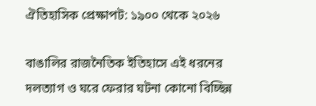ঐতিহাসিক প্রেক্ষাপট: ১৯০০ থেকে ২০২৬

বাঙালির রাজনৈতিক ইতিহাসে এই ধরনের দলত্যাগ ও ঘরে ফেরার ঘটনা কোনো বিচ্ছিন্ন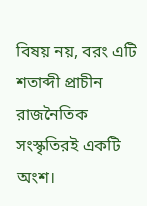বিষয় নয়, বরং এটি শতাব্দী প্রাচীন রাজনৈতিক সংস্কৃতিরই একটি অংশ।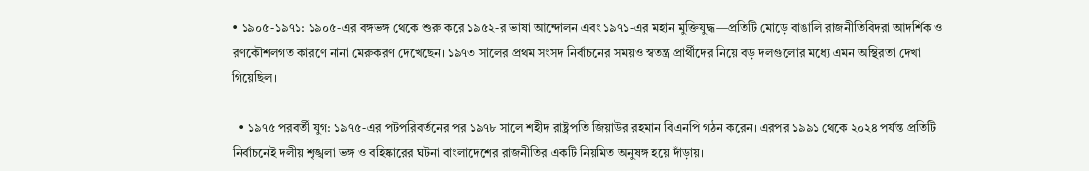• ১৯০৫-১৯৭১: ১৯০৫-এর বঙ্গভঙ্গ থেকে শুরু করে ১৯৫২-র ভাষা আন্দোলন এবং ১৯৭১-এর মহান মুক্তিযুদ্ধ—প্রতিটি মোড়ে বাঙালি রাজনীতিবিদরা আদর্শিক ও রণকৌশলগত কারণে নানা মেরুকরণ দেখেছেন। ১৯৭৩ সালের প্রথম সংসদ নির্বাচনের সময়ও স্বতন্ত্র প্রার্থীদের নিয়ে বড় দলগুলোর মধ্যে এমন অস্থিরতা দেখা গিয়েছিল।

  • ১৯৭৫ পরবর্তী যুগ: ১৯৭৫-এর পটপরিবর্তনের পর ১৯৭৮ সালে শহীদ রাষ্ট্রপতি জিয়াউর রহমান বিএনপি গঠন করেন। এরপর ১৯৯১ থেকে ২০২৪ পর্যন্ত প্রতিটি নির্বাচনেই দলীয় শৃঙ্খলা ভঙ্গ ও বহিষ্কারের ঘটনা বাংলাদেশের রাজনীতির একটি নিয়মিত অনুষঙ্গ হয়ে দাঁড়ায়।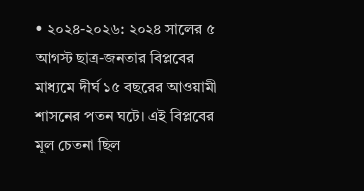• ২০২৪-২০২৬: ২০২৪ সালের ৫ আগস্ট ছাত্র-জনতার বিপ্লবের মাধ্যমে দীর্ঘ ১৫ বছরের আওয়ামী শাসনের পতন ঘটে। এই বিপ্লবের মূল চেতনা ছিল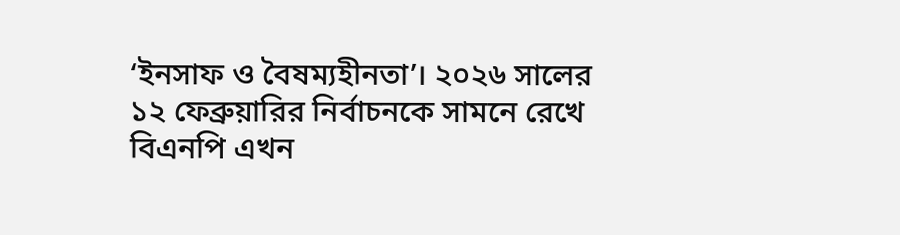‘ইনসাফ ও বৈষম্যহীনতা’। ২০২৬ সালের ১২ ফেব্রুয়ারির নির্বাচনকে সামনে রেখে বিএনপি এখন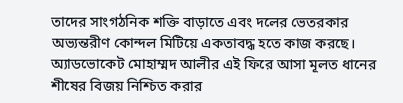তাদের সাংগঠনিক শক্তি বাড়াতে এবং দলের ভেতরকার অভ্যন্তরীণ কোন্দল মিটিয়ে একতাবদ্ধ হতে কাজ করছে। অ্যাডভোকেট মোহাম্মদ আলীর এই ফিরে আসা মূলত ধানের শীষের বিজয় নিশ্চিত করার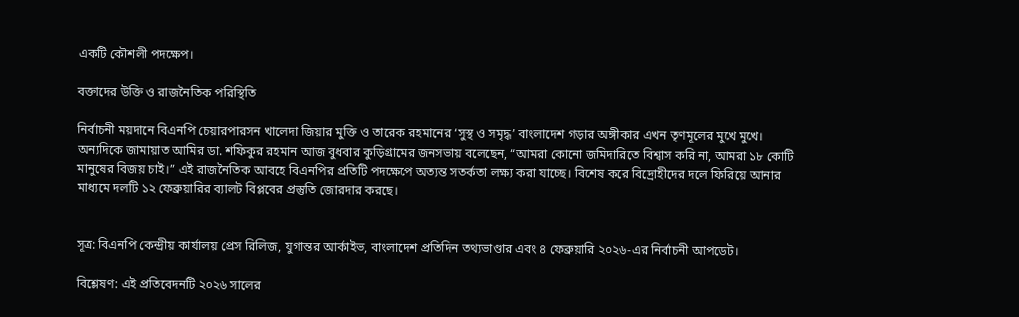একটি কৌশলী পদক্ষেপ।

বক্তাদের উক্তি ও রাজনৈতিক পরিস্থিতি

নির্বাচনী ময়দানে বিএনপি চেয়ারপারসন খালেদা জিয়ার মুক্তি ও তারেক রহমানের ‘সুস্থ ও সমৃদ্ধ’ বাংলাদেশ গড়ার অঙ্গীকার এখন তৃণমূলের মুখে মুখে। অন্যদিকে জামায়াত আমির ডা. শফিকুর রহমান আজ বুধবার কুড়িগ্রামের জনসভায় বলেছেন, “আমরা কোনো জমিদারিতে বিশ্বাস করি না, আমরা ১৮ কোটি মানুষের বিজয় চাই।” এই রাজনৈতিক আবহে বিএনপির প্রতিটি পদক্ষেপে অত্যন্ত সতর্কতা লক্ষ্য করা যাচ্ছে। বিশেষ করে বিদ্রোহীদের দলে ফিরিয়ে আনার মাধ্যমে দলটি ১২ ফেব্রুয়ারির ব্যালট বিপ্লবের প্রস্তুতি জোরদার করছে।


সূত্র: বিএনপি কেন্দ্রীয় কার্যালয় প্রেস রিলিজ, যুগান্তর আর্কাইভ, বাংলাদেশ প্রতিদিন তথ্যভাণ্ডার এবং ৪ ফেব্রুয়ারি ২০২৬-এর নির্বাচনী আপডেট।

বিশ্লেষণ: এই প্রতিবেদনটি ২০২৬ সালের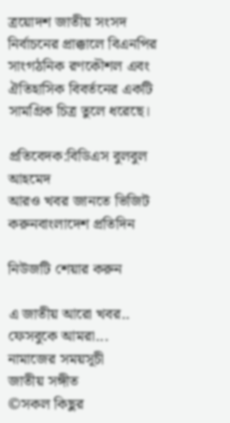ত্রয়োদশ জাতীয় সংসদ নির্বাচনের প্রাক্কালে বিএনপির সাংগঠনিক রণকৌশল এবং ঐতিহাসিক বিবর্তনের একটি সামগ্রিক চিত্র তুলে ধরেছে।

প্রতিবেদক:বিডিএস বুলবুল আহমেদ
আরও খবর জানতে ভিজিট করুনবাংলাদেশ প্রতিদিন

নিউজটি শেয়ার করুন

এ জাতীয় আরো খবর..
ফেসবুকে আমরা...
নামাজের সময়সূচী
জাতীয় সঙ্গীত
©সকল কিছুর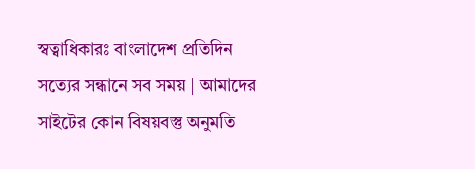স্বত্বাধিকারঃ বাংলাদেশ প্রতিদিন সত্যের সন্ধানে সব সময় | আমাদের সাইটের কোন বিষয়বস্তু অনুমতি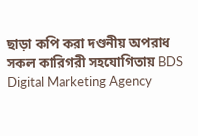ছাড়া কপি করা দণ্ডনীয় অপরাধ
সকল কারিগরী সহযোগিতায় BDS Digital Marketing Agency